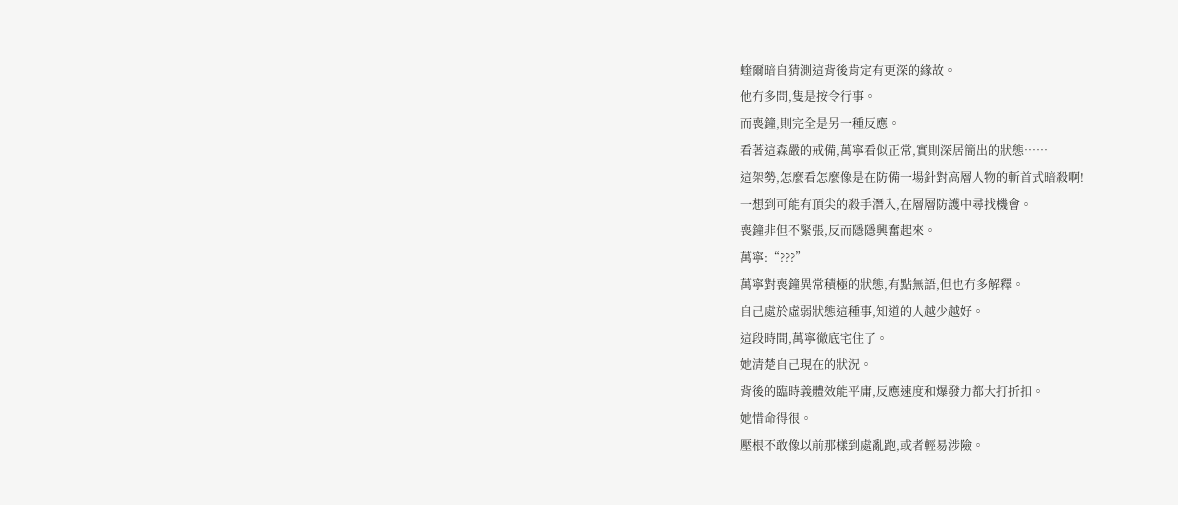蝰爾暗自猜測這背後肯定有更深的緣故。
他冇多問,隻是按令行事。
而喪鐘,則完全是另一種反應。
看著這森嚴的戒備,萬寧看似正常,實則深居簡出的狀態……
這架勢,怎麼看怎麼像是在防備一場針對高層人物的斬首式暗殺啊!
一想到可能有頂尖的殺手潛入,在層層防護中尋找機會。
喪鐘非但不緊張,反而隱隱興奮起來。
萬寧:“???”
萬寧對喪鐘異常積極的狀態,有點無語,但也冇多解釋。
自己處於虛弱狀態這種事,知道的人越少越好。
這段時間,萬寧徹底宅住了。
她清楚自己現在的狀況。
背後的臨時義體效能平庸,反應速度和爆發力都大打折扣。
她惜命得很。
壓根不敢像以前那樣到處亂跑,或者輕易涉險。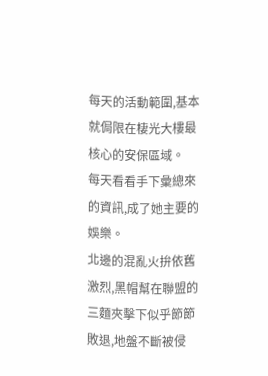每天的活動範圍,基本就侷限在棲光大樓最核心的安保區域。
每天看看手下彙總來的資訊,成了她主要的娛樂。
北邊的混亂火拚依舊激烈,黑帽幫在聯盟的三麵夾擊下似乎節節敗退,地盤不斷被侵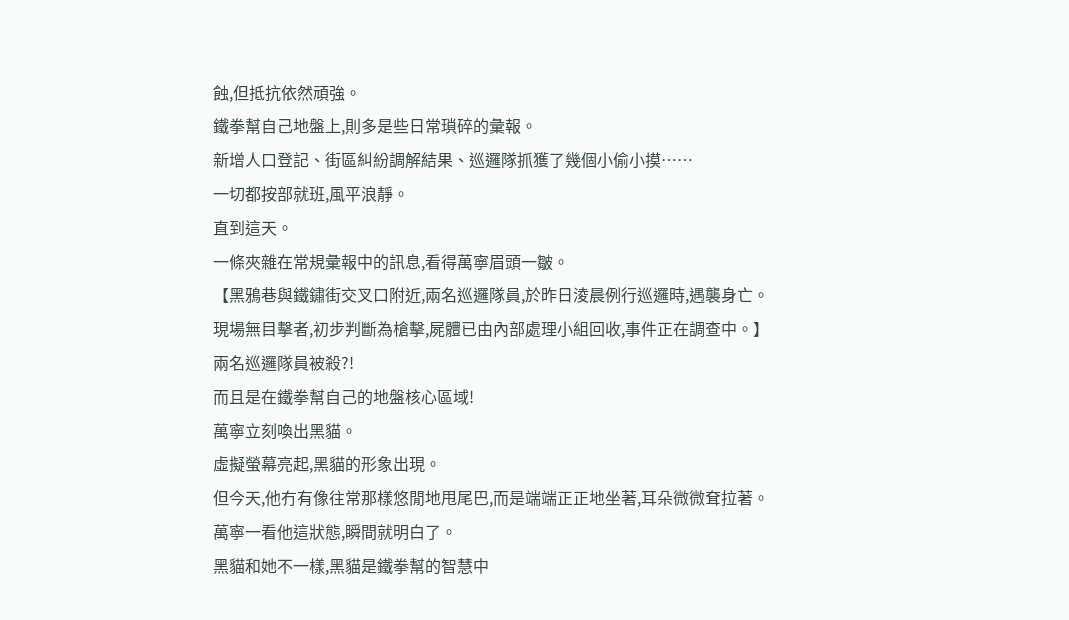蝕,但抵抗依然頑強。
鐵拳幫自己地盤上,則多是些日常瑣碎的彙報。
新增人口登記、街區糾紛調解結果、巡邏隊抓獲了幾個小偷小摸……
一切都按部就班,風平浪靜。
直到這天。
一條夾雜在常規彙報中的訊息,看得萬寧眉頭一皺。
【黑鴉巷與鐵鏽街交叉口附近,兩名巡邏隊員,於昨日淩晨例行巡邏時,遇襲身亡。
現場無目擊者,初步判斷為槍擊,屍體已由內部處理小組回收,事件正在調查中。】
兩名巡邏隊員被殺?!
而且是在鐵拳幫自己的地盤核心區域!
萬寧立刻喚出黑貓。
虛擬螢幕亮起,黑貓的形象出現。
但今天,他冇有像往常那樣悠閒地甩尾巴,而是端端正正地坐著,耳朵微微耷拉著。
萬寧一看他這狀態,瞬間就明白了。
黑貓和她不一樣,黑貓是鐵拳幫的智慧中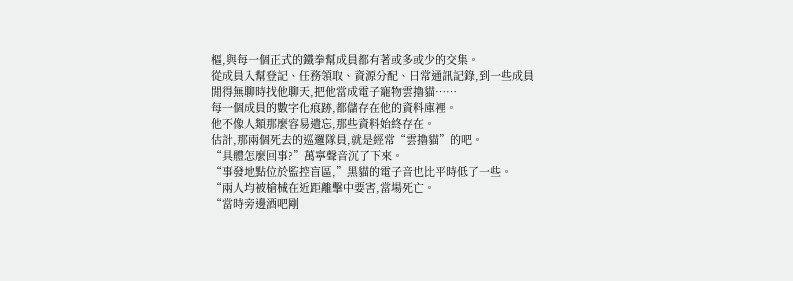樞,與每一個正式的鐵拳幫成員都有著或多或少的交集。
從成員入幫登記、任務領取、資源分配、日常通訊記錄,到一些成員閒得無聊時找他聊天,把他當成電子寵物雲擼貓……
每一個成員的數字化痕跡,都儲存在他的資料庫裡。
他不像人類那麼容易遺忘,那些資料始終存在。
估計,那兩個死去的巡邏隊員,就是經常“雲擼貓”的吧。
“具體怎麼回事?”萬寧聲音沉了下來。
“事發地點位於監控盲區,”黑貓的電子音也比平時低了一些。
“兩人均被槍械在近距離擊中要害,當場死亡。
“當時旁邊酒吧剛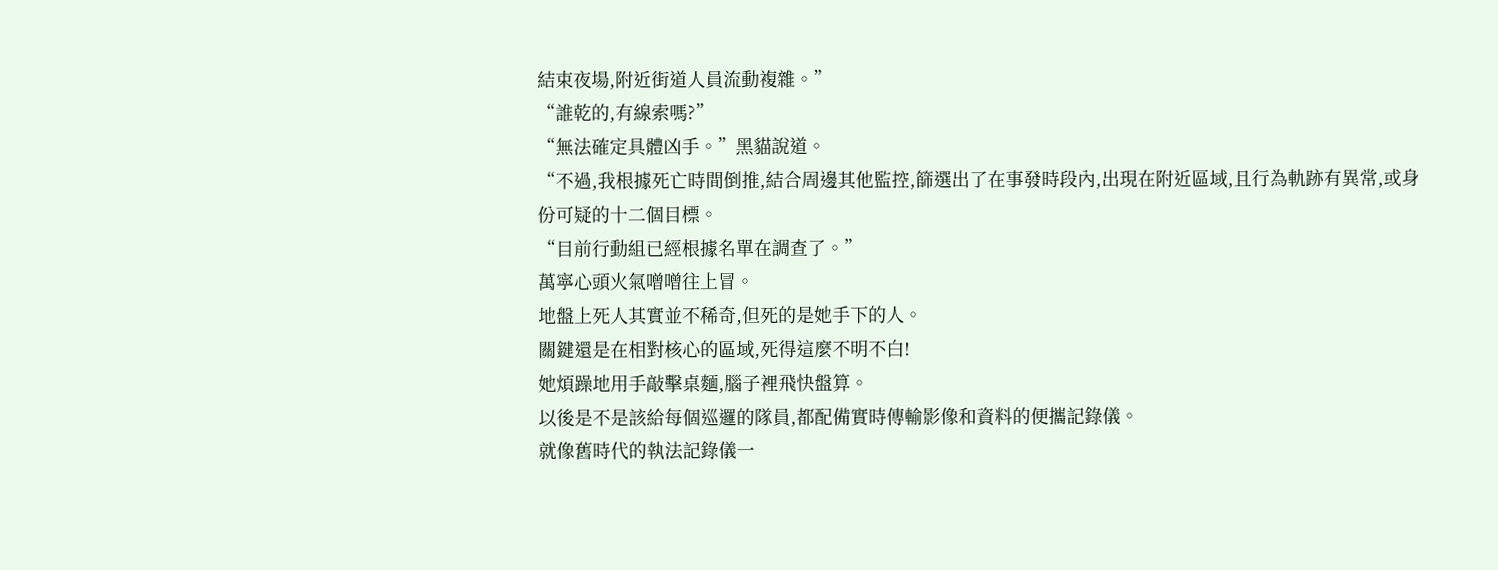結束夜場,附近街道人員流動複雜。”
“誰乾的,有線索嗎?”
“無法確定具體凶手。”黑貓說道。
“不過,我根據死亡時間倒推,結合周邊其他監控,篩選出了在事發時段內,出現在附近區域,且行為軌跡有異常,或身份可疑的十二個目標。
“目前行動組已經根據名單在調查了。”
萬寧心頭火氣噌噌往上冒。
地盤上死人其實並不稀奇,但死的是她手下的人。
關鍵還是在相對核心的區域,死得這麼不明不白!
她煩躁地用手敲擊桌麵,腦子裡飛快盤算。
以後是不是該給每個巡邏的隊員,都配備實時傳輸影像和資料的便攜記錄儀。
就像舊時代的執法記錄儀一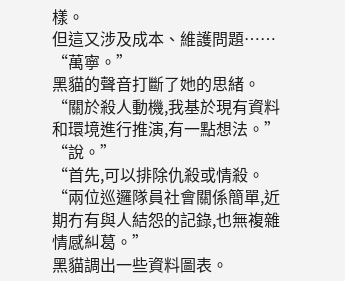樣。
但這又涉及成本、維護問題……
“萬寧。”
黑貓的聲音打斷了她的思緒。
“關於殺人動機,我基於現有資料和環境進行推演,有一點想法。”
“說。”
“首先,可以排除仇殺或情殺。
“兩位巡邏隊員社會關係簡單,近期冇有與人結怨的記錄,也無複雜情感糾葛。”
黑貓調出一些資料圖表。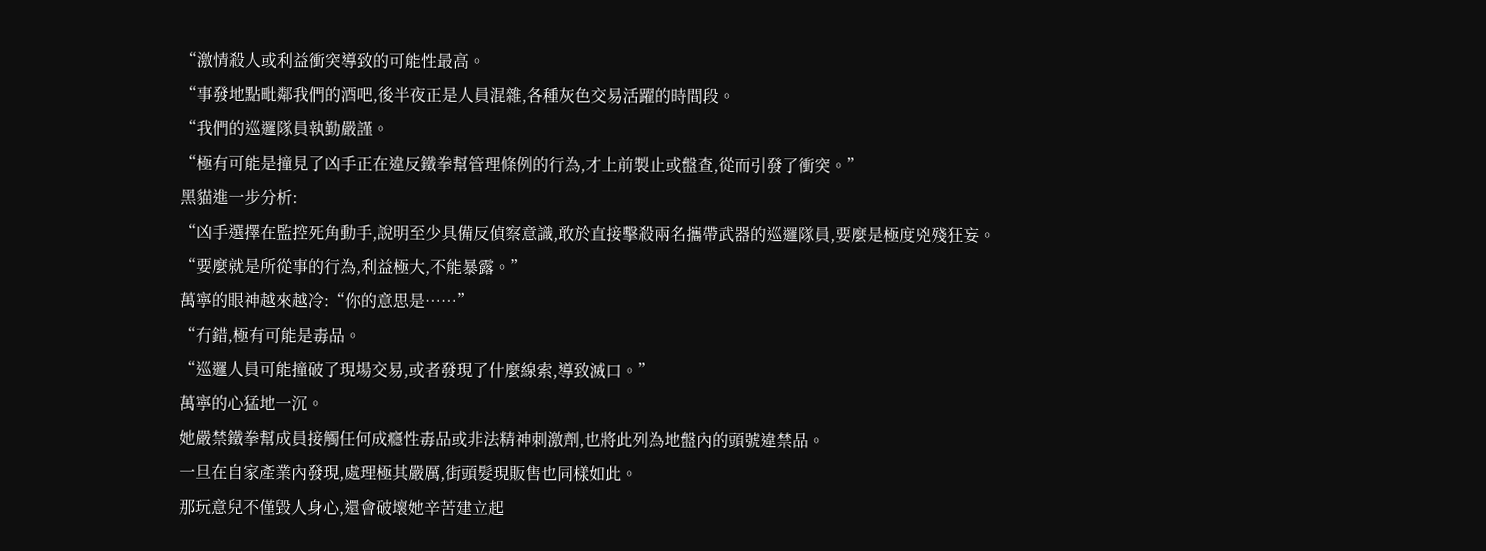“激情殺人或利益衝突導致的可能性最高。
“事發地點毗鄰我們的酒吧,後半夜正是人員混雜,各種灰色交易活躍的時間段。
“我們的巡邏隊員執勤嚴謹。
“極有可能是撞見了凶手正在違反鐵拳幫管理條例的行為,才上前製止或盤查,從而引發了衝突。”
黑貓進一步分析:
“凶手選擇在監控死角動手,說明至少具備反偵察意識,敢於直接擊殺兩名攜帶武器的巡邏隊員,要麼是極度兇殘狂妄。
“要麼就是所從事的行為,利益極大,不能暴露。”
萬寧的眼神越來越冷:“你的意思是……”
“冇錯,極有可能是毒品。
“巡邏人員可能撞破了現場交易,或者發現了什麼線索,導致滅口。”
萬寧的心猛地一沉。
她嚴禁鐵拳幫成員接觸任何成癮性毒品或非法精神刺激劑,也將此列為地盤內的頭號違禁品。
一旦在自家產業內發現,處理極其嚴厲,街頭髮現販售也同樣如此。
那玩意兒不僅毀人身心,還會破壞她辛苦建立起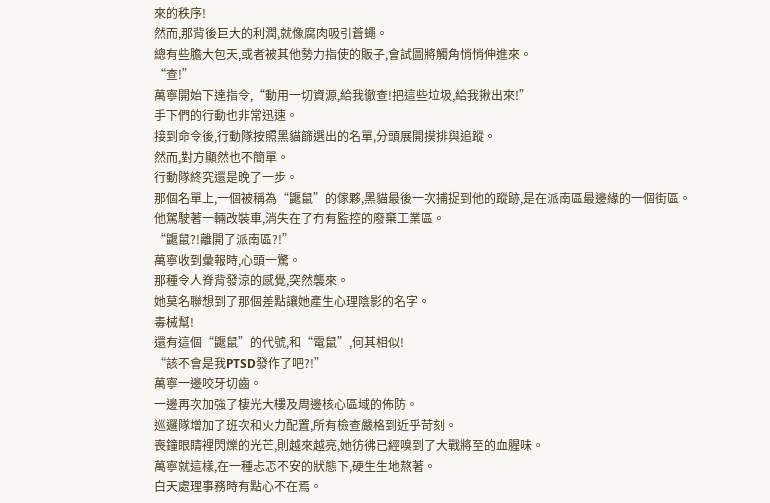來的秩序!
然而,那背後巨大的利潤,就像腐肉吸引蒼蠅。
總有些膽大包天,或者被其他勢力指使的販子,會試圖將觸角悄悄伸進來。
“查!”
萬寧開始下達指令,“動用一切資源,給我徹查!把這些垃圾,給我揪出來!”
手下們的行動也非常迅速。
接到命令後,行動隊按照黑貓篩選出的名單,分頭展開摸排與追蹤。
然而,對方顯然也不簡單。
行動隊終究還是晚了一步。
那個名單上,一個被稱為“鼴鼠”的傢夥,黑貓最後一次捕捉到他的蹤跡,是在派南區最邊緣的一個街區。
他駕駛著一輛改裝車,消失在了冇有監控的廢棄工業區。
“鼴鼠?!離開了派南區?!”
萬寧收到彙報時,心頭一驚。
那種令人脊背發涼的感覺,突然襲來。
她莫名聯想到了那個差點讓她產生心理陰影的名字。
毒械幫!
還有這個“鼴鼠”的代號,和“電鼠”,何其相似!
“該不會是我PTSD發作了吧?!”
萬寧一邊咬牙切齒。
一邊再次加強了棲光大樓及周邊核心區域的佈防。
巡邏隊增加了班次和火力配置,所有檢查嚴格到近乎苛刻。
喪鐘眼睛裡閃爍的光芒,則越來越亮,她彷彿已經嗅到了大戰將至的血腥味。
萬寧就這樣,在一種忐忑不安的狀態下,硬生生地熬著。
白天處理事務時有點心不在焉。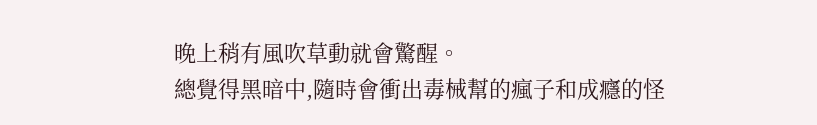晚上稍有風吹草動就會驚醒。
總覺得黑暗中,隨時會衝出毒械幫的瘋子和成癮的怪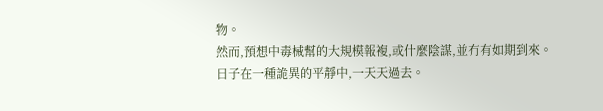物。
然而,預想中毒械幫的大規模報複,或什麼陰謀,並冇有如期到來。
日子在一種詭異的平靜中,一天天過去。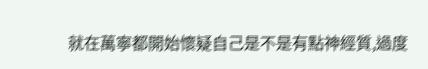就在萬寧都開始懷疑自己是不是有點神經質,過度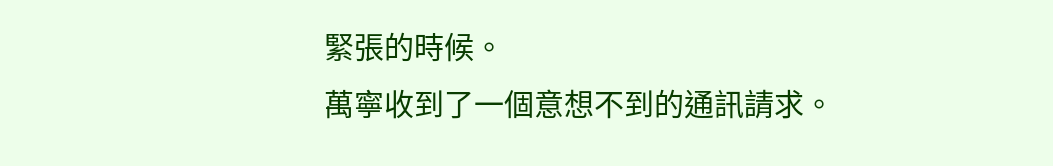緊張的時候。
萬寧收到了一個意想不到的通訊請求。